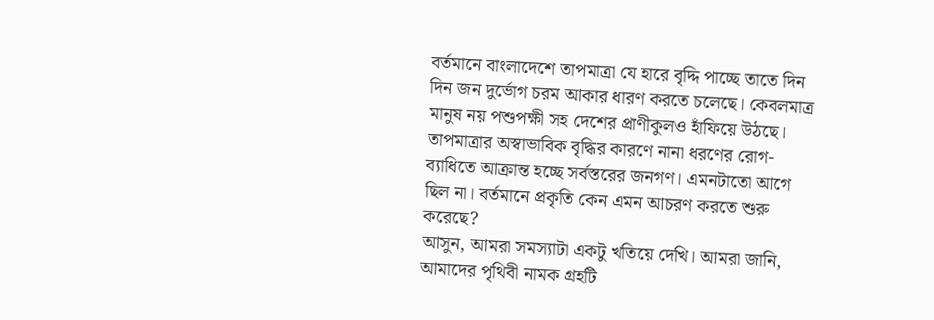বর্তমানে বাংলাদেশে তাপমাত্রা যে হারে বৃদ্দি পাচ্ছে তাতে দিন দিন জন দুর্ভোগ চরম আকার ধারণ করতে চলেছে। কেবলমাত্র মানুষ নয় পশুপক্ষী সহ দেশের প্রাণীকুলও হাঁফিয়ে উঠছে। তাপমাত্রার অস্বাভাবিক বৃদ্ধির কারণে নানা ধরণের রোগ-ব্যাধিতে আক্রান্ত হচ্ছে সর্বস্তরের জনগণ। এমনটাতো আগে ছিল না। বর্তমানে প্রকৃতি কেন এমন আচরণ করতে শুরু করেছে?
আসুন, আমরা সমস্যাটা একটু খতিয়ে দেখি। আমরা জানি, আমাদের পৃথিবী নামক গ্রহটি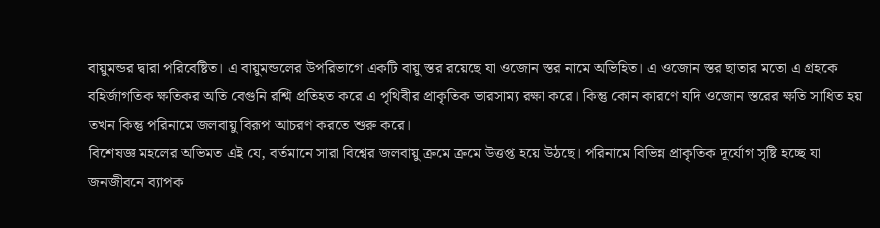বায়ুমন্ডর দ্বারা পরিবেষ্টিত। এ বায়ুমন্ডলের উপরিভাগে একটি বায়ু স্তর রয়েছে যা ওজোন স্তর নামে অভিহিত। এ ওজোন স্তর ছাতার মতো এ গ্রহকে বহির্জাগতিক ক্ষতিকর অতি বেগুনি রশ্মি প্রতিহত করে এ পৃথিবীর প্রাকৃতিক ভারসাম্য রক্ষা করে। কিন্তু কোন কারণে যদি ওজোন স্তরের ক্ষতি সাধিত হয় তখন কিন্তু পরিনামে জলবায়ু বিরূপ আচরণ করতে শুরু করে।
বিশেষজ্ঞ মহলের অভিমত এই যে, বর্তমানে সারা বিশ্বের জলবায়ু ক্রমে ক্রমে উত্তপ্ত হয়ে উঠছে। পরিনামে বিভিন্ন প্রাকৃতিক দূর্যোগ সৃষ্টি হচ্ছে যা জনজীবনে ব্যাপক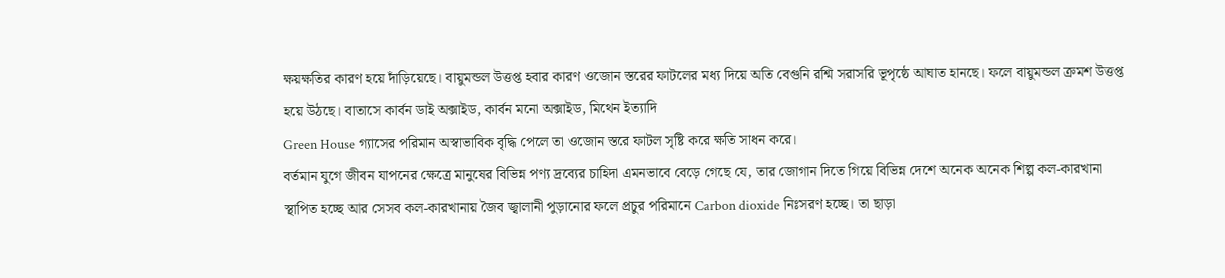ক্ষয়ক্ষতির কারণ হয়ে দাঁড়িয়েছে। বায়ুমন্ডল উত্তপ্ত হবার কারণ ওজোন স্তরের ফাটলের মধ্য দিয়ে অতি বেগুনি রশ্মি সরাসরি ভূপৃষ্ঠে আঘাত হানছে। ফলে বায়ুমন্ডল ক্রমশ উত্তপ্ত হয়ে উঠছে। বাতাসে কার্বন ডাই অক্সাইড, কার্বন মনো অক্সাইড, মিথেন ইত্যাদি
Green House গ্যাসের পরিমান অস্বাভাবিক বৃদ্ধি পেলে তা ওজোন স্তরে ফাটল সৃষ্টি করে ক্ষতি সাধন করে।
বর্তমান যুগে জীবন যাপনের ক্ষেত্রে মানুষের বিভিন্ন পণ্য দ্রব্যের চাহিদা এমনভাবে বেড়ে গেছে যে, তার জোগান দিতে গিয়ে বিভিন্ন দেশে অনেক অনেক শিল্প কল-কারখানা স্থাপিত হচ্ছে আর সেসব কল-কারখানায় জৈব জ্বালানী পুড়ানোর ফলে প্রচুর পরিমানে Carbon dioxide নিঃসরণ হচ্ছে। তা ছাড়া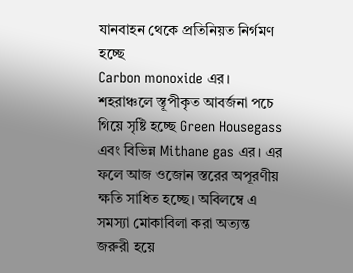যানবাহন থেকে প্রতিনিয়ত নির্গমণ হচ্ছে
Carbon monoxide এর। শহরাঞ্চলে স্তূপীকৃত আবর্জনা পচে গিয়ে সৃষ্টি হচ্ছে Green Housegass এবং বিভিন্ন Mithane gas এর। এর ফলে আজ ওজোন স্তরের অপূরণীয় ক্ষতি সাধিত হচ্ছে। অবিলম্বে এ সমস্যা মোকাবিলা করা অত্যন্ত জরুরী হয়ে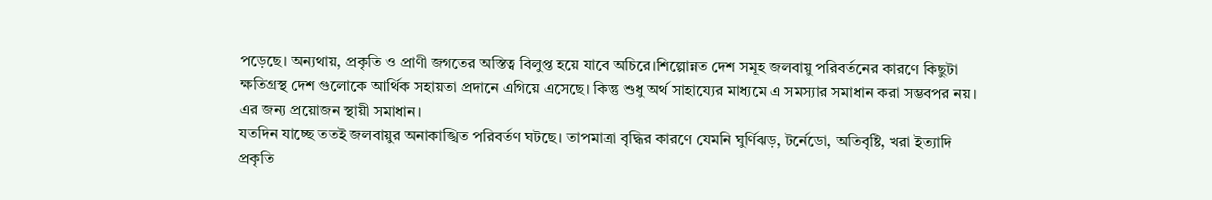পড়েছে। অন্যথায়, প্রকৃতি ও প্রাণী জগতের অস্তিত্ব বিলুপ্ত হয়ে যাবে অচিরে।শিল্পোন্নত দেশ সমূহ জলবায়ু পরিবর্তনের কারণে কিছুটা ক্ষতিগ্রস্থ দেশ গুলোকে আর্থিক সহায়তা প্রদানে এগিয়ে এসেছে। কিন্তু শুধু অর্থ সাহায্যের মাধ্যমে এ সমস্যার সমাধান করা সম্ভবপর নয়। এর জন্য প্রয়োজন স্থায়ী সমাধান।
যতদিন যাচ্ছে ততই জলবায়ুর অনাকাঙ্খিত পরিবর্তণ ঘটছে। তাপমাত্রা বৃদ্ধির কারণে যেমনি ঘুর্ণিঝড়, টর্নেডো, অতিবৃষ্টি, খরা ইত্যাদি প্রকৃতি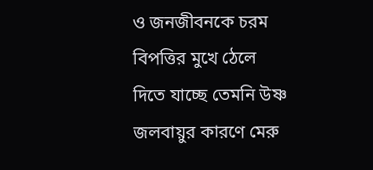ও জনজীবনকে চরম বিপত্তির মুখে ঠেলে দিতে যাচ্ছে তেমনি উষ্ণ জলবায়ুর কারণে মেরু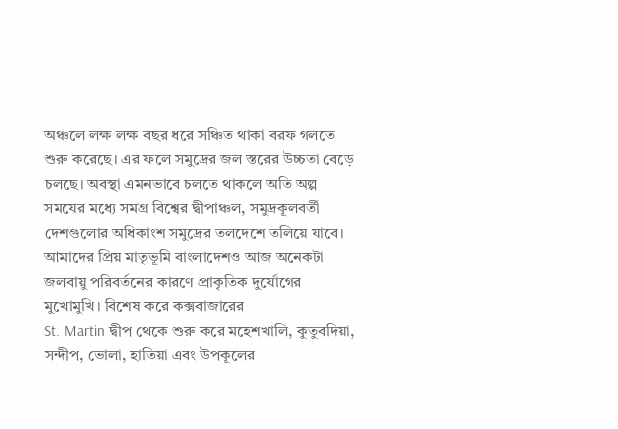অঞ্চলে লক্ষ লক্ষ বছর ধরে সঞ্চিত থাকা বরফ গলতে শুরু করেছে। এর ফলে সমুদ্রের জল স্তরের উচ্চতা বেড়ে চলছে। অবস্থা এমনভাবে চলতে থাকলে অতি অল্প সমযের মধ্যে সমগ্র বিশ্বের দ্বীপাঞ্চল, সমুদ্রকূলবর্তী দেশগুলোর অধিকাংশ সমুদ্রের তলদেশে তলিয়ে যাবে। আমাদের প্রিয় মাতৃভূমি বাংলাদেশও আজ অনেকটা জলবায়ু পরিবর্তনের কারণে প্রাকৃতিক দুর্যোগের মুখোমুখি। বিশেষ করে কক্সবাজারের
St. Martin দ্বীপ থেকে শুরু করে মহেশখালি, কুতুবদিয়া, সন্দীপ, ভোলা, হাতিয়া এবং উপকূলের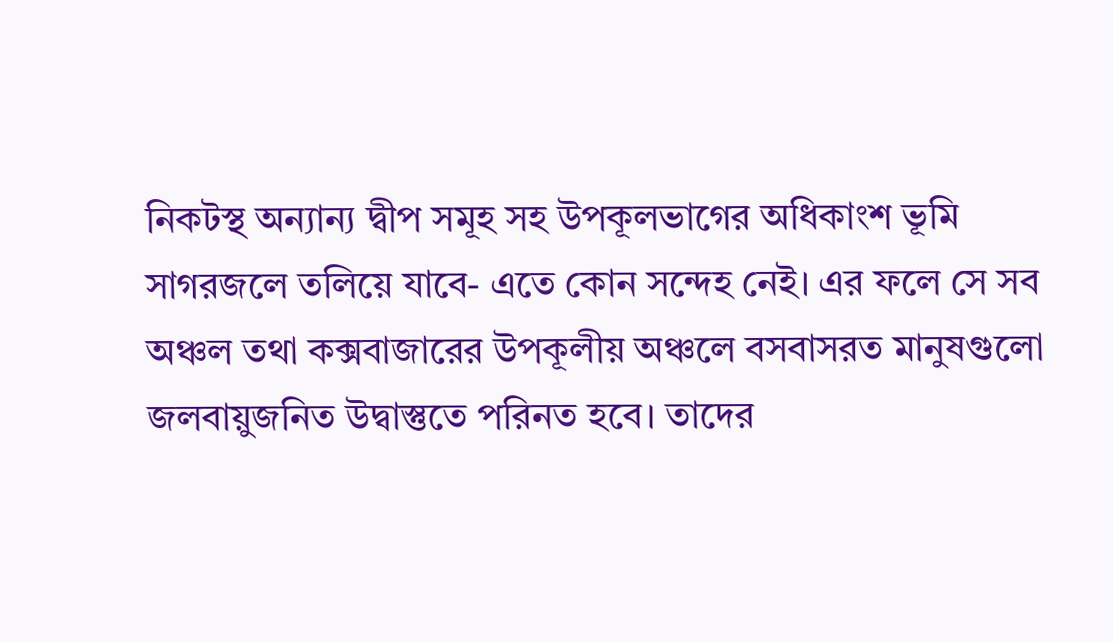নিকটস্থ অন্যান্য দ্বীপ সমূহ সহ উপকূলভাগের অধিকাংশ ভূমি সাগরজলে তলিয়ে যাবে- এতে কোন সন্দেহ নেই। এর ফলে সে সব অঞ্চল তথা কক্সবাজারের উপকূলীয় অঞ্চলে বসবাসরত মানুষগুলো জলবায়ুজনিত উদ্বাস্তুতে পরিনত হবে। তাদের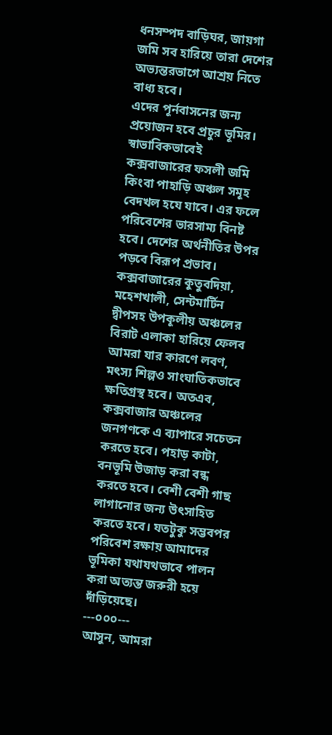ধনসম্পদ বাড়িঘর, জায়গা জমি সব হারিয়ে তারা দেশের অভ্যন্তরভাগে আশ্রয় নিতে বাধ্য হবে।
এদের পূর্নবাসনের জন্য প্রয়োজন হবে প্রচুর ভূমির। স্বাভাবিকভাবেই কক্সবাজারের ফসলী জমি কিংবা পাহাড়ি অঞ্চল সমূহ বেদখল হযে যাবে। এর ফলে পরিবেশের ভারসাম্য বিনষ্ট হবে। দেশের অর্থনীতির উপর পড়বে বিরূপ প্রভাব।
কক্সবাজারের কুতুবদিয়া, মহেশখালী, সেন্টমার্টিন দ্বীপসহ উপকূলীয় অঞ্চলের বিরাট এলাকা হারিয়ে ফেলব আমরা যার কারণে লবণ, মৎস্য শিল্পও সাংঘাতিকভাবে ক্ষতিগ্রস্থ হবে। অতএব, কক্সবাজার অঞ্চলের জনগণকে এ ব্যাপারে সচেতন করতে হবে। পহাড় কাটা, বনভূমি উজাড় করা বন্ধ করতে হবে। বেশী বেশী গাছ লাগানোর জন্য উৎসাহিত করতে হবে। যতটুকু সম্ভবপর পরিবেশ রক্ষায় আমাদের ভূমিকা যথাযথভাবে পালন করা অত্যন্ত জরুরী হয়ে দাঁড়িয়েছে।
---০০০---
আসুন, আমরা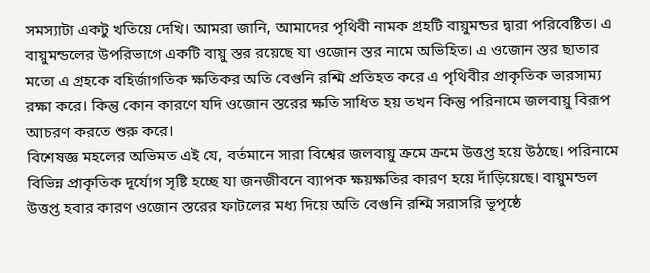সমস্যাটা একটু খতিয়ে দেখি। আমরা জানি, আমাদের পৃথিবী নামক গ্রহটি বায়ুমন্ডর দ্বারা পরিবেষ্টিত। এ বায়ুমন্ডলের উপরিভাগে একটি বায়ু স্তর রয়েছে যা ওজোন স্তর নামে অভিহিত। এ ওজোন স্তর ছাতার মতো এ গ্রহকে বহির্জাগতিক ক্ষতিকর অতি বেগুনি রশ্মি প্রতিহত করে এ পৃথিবীর প্রাকৃতিক ভারসাম্য রক্ষা করে। কিন্তু কোন কারণে যদি ওজোন স্তরের ক্ষতি সাধিত হয় তখন কিন্তু পরিনামে জলবায়ু বিরূপ আচরণ করতে শুরু করে।
বিশেষজ্ঞ মহলের অভিমত এই যে, বর্তমানে সারা বিশ্বের জলবায়ু ক্রমে ক্রমে উত্তপ্ত হয়ে উঠছে। পরিনামে বিভিন্ন প্রাকৃতিক দূর্যোগ সৃষ্টি হচ্ছে যা জনজীবনে ব্যাপক ক্ষয়ক্ষতির কারণ হয়ে দাঁড়িয়েছে। বায়ুমন্ডল উত্তপ্ত হবার কারণ ওজোন স্তরের ফাটলের মধ্য দিয়ে অতি বেগুনি রশ্মি সরাসরি ভূপৃষ্ঠে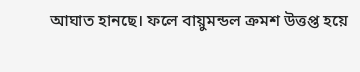আঘাত হানছে। ফলে বায়ুমন্ডল ক্রমশ উত্তপ্ত হয়ে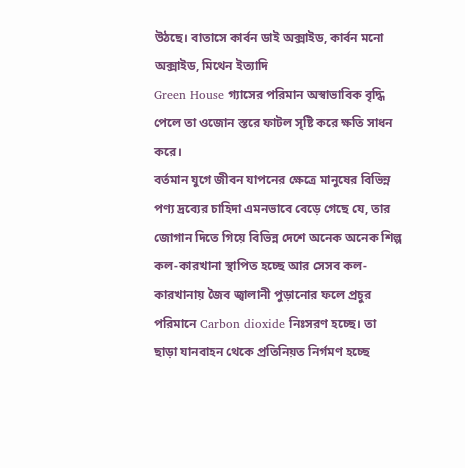উঠছে। বাতাসে কার্বন ডাই অক্সাইড, কার্বন মনো অক্সাইড, মিথেন ইত্যাদি
Green House গ্যাসের পরিমান অস্বাভাবিক বৃদ্ধি পেলে তা ওজোন স্তরে ফাটল সৃষ্টি করে ক্ষতি সাধন করে।
বর্তমান যুগে জীবন যাপনের ক্ষেত্রে মানুষের বিভিন্ন পণ্য দ্রব্যের চাহিদা এমনভাবে বেড়ে গেছে যে, তার জোগান দিতে গিয়ে বিভিন্ন দেশে অনেক অনেক শিল্প কল-কারখানা স্থাপিত হচ্ছে আর সেসব কল-কারখানায় জৈব জ্বালানী পুড়ানোর ফলে প্রচুর পরিমানে Carbon dioxide নিঃসরণ হচ্ছে। তা ছাড়া যানবাহন থেকে প্রতিনিয়ত নির্গমণ হচ্ছে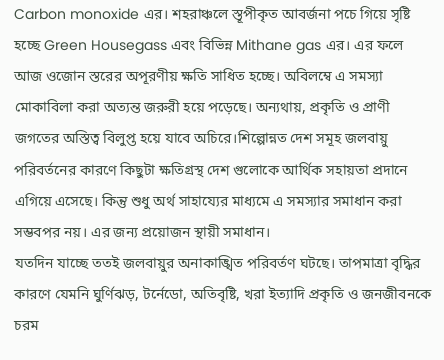Carbon monoxide এর। শহরাঞ্চলে স্তূপীকৃত আবর্জনা পচে গিয়ে সৃষ্টি হচ্ছে Green Housegass এবং বিভিন্ন Mithane gas এর। এর ফলে আজ ওজোন স্তরের অপূরণীয় ক্ষতি সাধিত হচ্ছে। অবিলম্বে এ সমস্যা মোকাবিলা করা অত্যন্ত জরুরী হয়ে পড়েছে। অন্যথায়, প্রকৃতি ও প্রাণী জগতের অস্তিত্ব বিলুপ্ত হয়ে যাবে অচিরে।শিল্পোন্নত দেশ সমূহ জলবায়ু পরিবর্তনের কারণে কিছুটা ক্ষতিগ্রস্থ দেশ গুলোকে আর্থিক সহায়তা প্রদানে এগিয়ে এসেছে। কিন্তু শুধু অর্থ সাহায্যের মাধ্যমে এ সমস্যার সমাধান করা সম্ভবপর নয়। এর জন্য প্রয়োজন স্থায়ী সমাধান।
যতদিন যাচ্ছে ততই জলবায়ুর অনাকাঙ্খিত পরিবর্তণ ঘটছে। তাপমাত্রা বৃদ্ধির কারণে যেমনি ঘুর্ণিঝড়, টর্নেডো, অতিবৃষ্টি, খরা ইত্যাদি প্রকৃতি ও জনজীবনকে চরম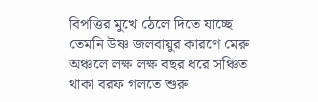বিপত্তির মুখে ঠেলে দিতে যাচ্ছে তেমনি উষ্ণ জলবায়ুর কারণে মেরু অঞ্চলে লক্ষ লক্ষ বছর ধরে সঞ্চিত থাকা বরফ গলতে শুরু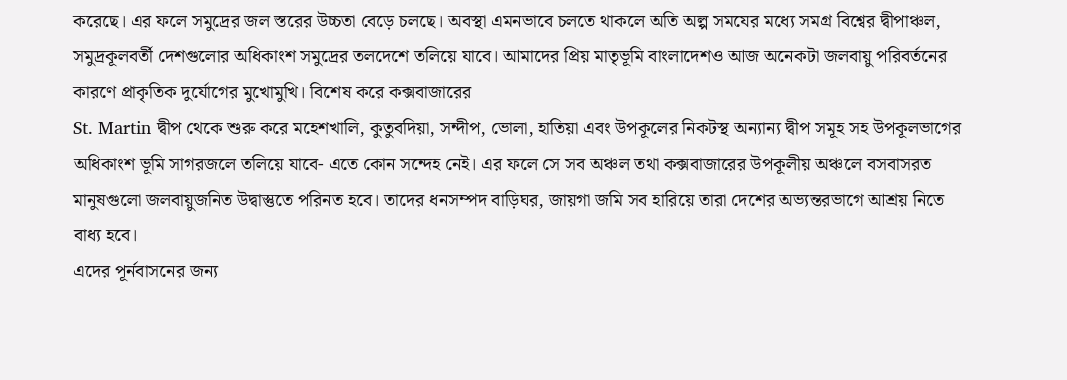করেছে। এর ফলে সমুদ্রের জল স্তরের উচ্চতা বেড়ে চলছে। অবস্থা এমনভাবে চলতে থাকলে অতি অল্প সমযের মধ্যে সমগ্র বিশ্বের দ্বীপাঞ্চল, সমুদ্রকূলবর্তী দেশগুলোর অধিকাংশ সমুদ্রের তলদেশে তলিয়ে যাবে। আমাদের প্রিয় মাতৃভূমি বাংলাদেশও আজ অনেকটা জলবায়ু পরিবর্তনের কারণে প্রাকৃতিক দুর্যোগের মুখোমুখি। বিশেষ করে কক্সবাজারের
St. Martin দ্বীপ থেকে শুরু করে মহেশখালি, কুতুবদিয়া, সন্দীপ, ভোলা, হাতিয়া এবং উপকূলের নিকটস্থ অন্যান্য দ্বীপ সমূহ সহ উপকূলভাগের অধিকাংশ ভূমি সাগরজলে তলিয়ে যাবে- এতে কোন সন্দেহ নেই। এর ফলে সে সব অঞ্চল তথা কক্সবাজারের উপকূলীয় অঞ্চলে বসবাসরত মানুষগুলো জলবায়ুজনিত উদ্বাস্তুতে পরিনত হবে। তাদের ধনসম্পদ বাড়িঘর, জায়গা জমি সব হারিয়ে তারা দেশের অভ্যন্তরভাগে আশ্রয় নিতে বাধ্য হবে।
এদের পূর্নবাসনের জন্য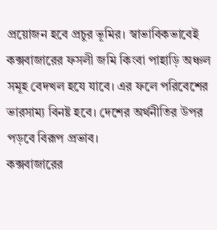প্রয়োজন হবে প্রচুর ভূমির। স্বাভাবিকভাবেই কক্সবাজারের ফসলী জমি কিংবা পাহাড়ি অঞ্চল সমূহ বেদখল হযে যাবে। এর ফলে পরিবেশের ভারসাম্য বিনষ্ট হবে। দেশের অর্থনীতির উপর পড়বে বিরূপ প্রভাব।
কক্সবাজারের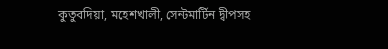কুতুবদিয়া, মহেশখালী, সেন্টমার্টিন দ্বীপসহ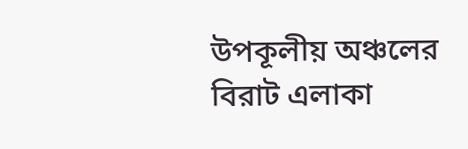উপকূলীয় অঞ্চলের বিরাট এলাকা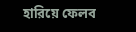হারিয়ে ফেলব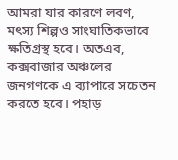আমরা যার কারণে লবণ, মৎস্য শিল্পও সাংঘাতিকভাবে ক্ষতিগ্রস্থ হবে। অতএব, কক্সবাজার অঞ্চলের জনগণকে এ ব্যাপারে সচেতন করতে হবে। পহাড়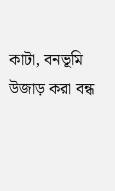কাটা, বনভূমি উজাড় করা বন্ধ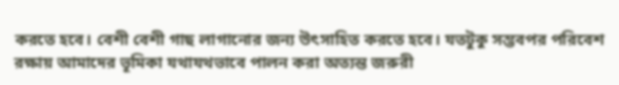করতে হবে। বেশী বেশী গাছ লাগানোর জন্য উৎসাহিত করতে হবে। যতটুকু সম্ভবপর পরিবেশ রক্ষায় আমাদের ভূমিকা যথাযথভাবে পালন করা অত্যন্ত জরুরী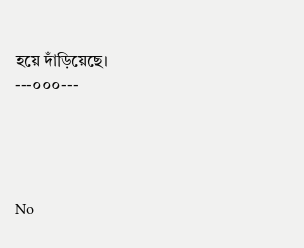হয়ে দাঁড়িয়েছে।
---০০০---




No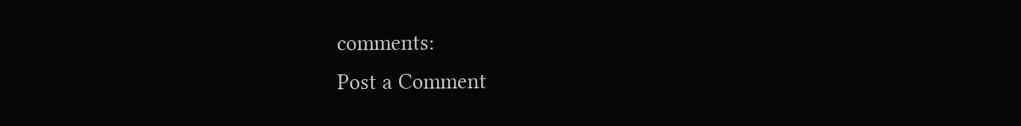comments:
Post a Comment